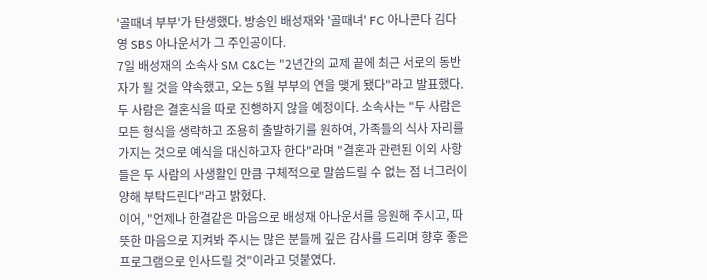'골때녀 부부'가 탄생했다. 방송인 배성재와 '골때녀' FC 아나콘다 김다영 SBS 아나운서가 그 주인공이다.
7일 배성재의 소속사 SM C&C는 "2년간의 교제 끝에 최근 서로의 동반자가 될 것을 약속했고, 오는 5월 부부의 연을 맺게 됐다"라고 발표했다.
두 사람은 결혼식을 따로 진행하지 않을 예정이다. 소속사는 "두 사람은 모든 형식을 생략하고 조용히 출발하기를 원하여, 가족들의 식사 자리를 가지는 것으로 예식을 대신하고자 한다"라며 "결혼과 관련된 이외 사항들은 두 사람의 사생활인 만큼 구체적으로 말씀드릴 수 없는 점 너그러이 양해 부탁드린다"라고 밝혔다.
이어, "언제나 한결같은 마음으로 배성재 아나운서를 응원해 주시고, 따뜻한 마음으로 지켜봐 주시는 많은 분들께 깊은 감사를 드리며 향후 좋은 프로그램으로 인사드릴 것"이라고 덧붙였다.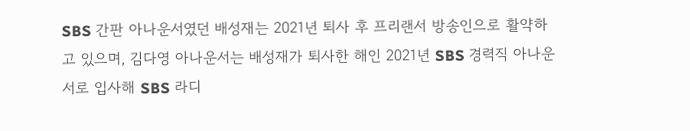SBS 간판 아나운서였던 배성재는 2021년 퇴사 후 프리랜서 방송인으로 활약하고 있으며, 김다영 아나운서는 배성재가 퇴사한 해인 2021년 SBS 경력직 아나운서로 입사해 SBS 라디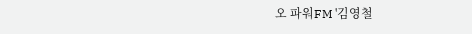오 파워FM '김영철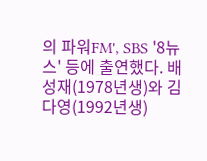의 파워FM', SBS '8뉴스' 등에 출연했다. 배성재(1978년생)와 김다영(1992년생)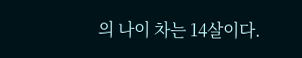의 나이 차는 14살이다.